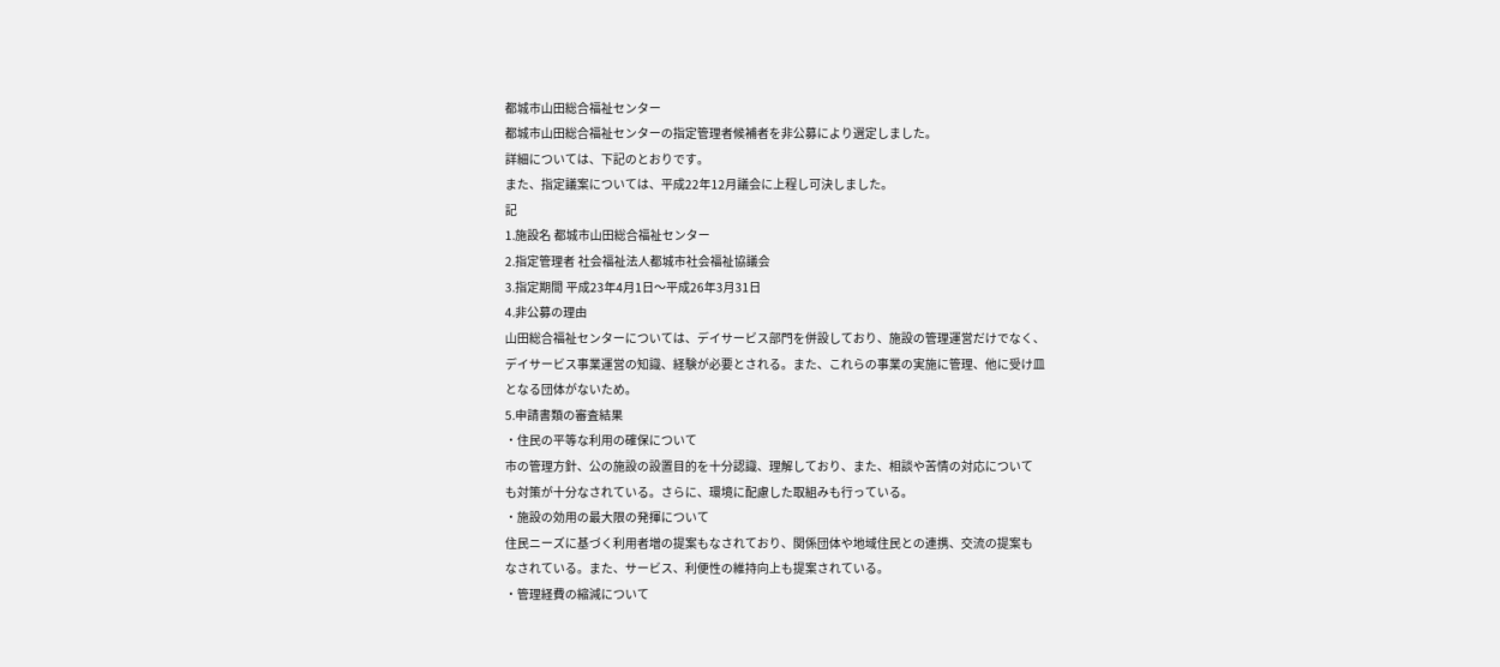都城市山田総合福祉センター
都城市山田総合福祉センターの指定管理者候補者を非公募により選定しました。
詳細については、下記のとおりです。
また、指定議案については、平成22年12月議会に上程し可決しました。
記
1.施設名 都城市山田総合福祉センター
2.指定管理者 社会福祉法人都城市社会福祉協議会
3.指定期間 平成23年4月1日〜平成26年3月31日
4.非公募の理由
山田総合福祉センターについては、デイサービス部門を併設しており、施設の管理運営だけでなく、
デイサービス事業運営の知識、経験が必要とされる。また、これらの事業の実施に管理、他に受け皿
となる団体がないため。
5.申請書類の審査結果
・住民の平等な利用の確保について
市の管理方針、公の施設の設置目的を十分認識、理解しており、また、相談や苦情の対応について
も対策が十分なされている。さらに、環境に配慮した取組みも行っている。
・施設の効用の最大限の発揮について
住民ニーズに基づく利用者増の提案もなされており、関係団体や地域住民との連携、交流の提案も
なされている。また、サービス、利便性の維持向上も提案されている。
・管理経費の縮減について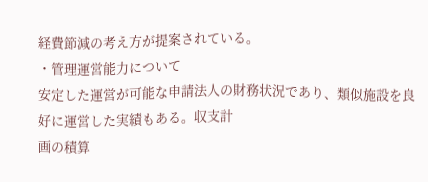経費節減の考え方が提案されている。
・管理運営能力について
安定した運営が可能な申請法人の財務状況であり、類似施設を良好に運営した実績もある。収支計
画の積算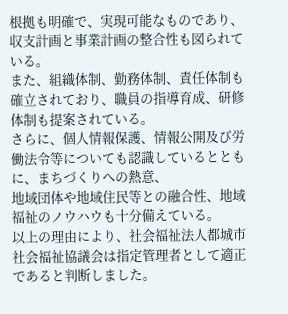根拠も明確で、実現可能なものであり、収支計画と事業計画の整合性も図られている。
また、組織体制、勤務体制、責任体制も確立されており、職員の指導育成、研修体制も提案されている。
さらに、個人情報保護、情報公開及び労働法令等についても認識しているとともに、まちづくりへの熱意、
地域団体や地域住民等との融合性、地域福祉のノウハウも十分備えている。
以上の理由により、社会福祉法人都城市社会福祉協議会は指定管理者として適正であると判断しました。